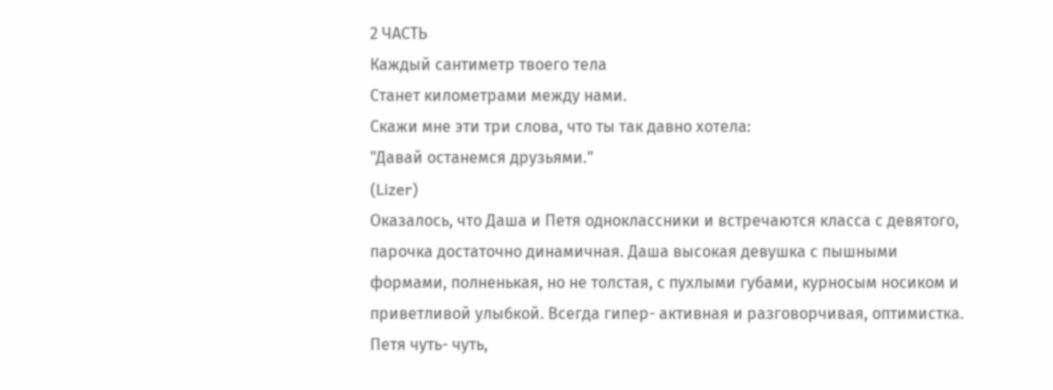2 ЧАСТЬ
Каждый сантиметр твоего тела
Станет километрами между нами.
Скажи мне эти три слова, что ты так давно хотела:
"Давай останемся друзьями."
(Lizer)
Оказалось, что Даша и Петя одноклассники и встречаются класса с девятого, парочка достаточно динамичная. Даша высокая девушка с пышными формами, полненькая, но не толстая, с пухлыми губами, курносым носиком и приветливой улыбкой. Всегда гипер- активная и разговорчивая, оптимистка. Петя чуть- чуть,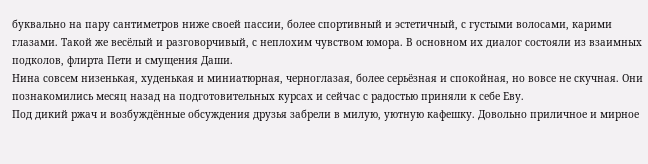буквально на пару сантиметров ниже своей пассии, более спортивный и эстетичный, с густыми волосами, карими глазами. Такой же весёлый и разговорчивый, с неплохим чувством юмора. В основном их диалог состояли из взаимных подколов, флирта Пети и смущения Даши.
Нина совсем низенькая, худенькая и миниатюрная, черноглазая, более серьёзная и спокойная, но вовсе не скучная. Они познакомились месяц назад на подготовительных курсах и сейчас с радостью приняли к себе Еву.
Под дикий ржач и возбуждённые обсуждения друзья забрели в милую, уютную кафешку. Довольно приличное и мирное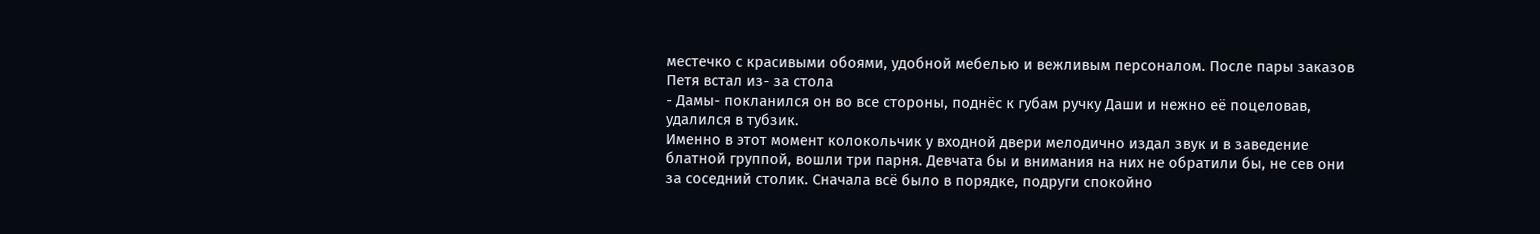местечко с красивыми обоями, удобной мебелью и вежливым персоналом. После пары заказов Петя встал из- за стола
- Дамы- покланился он во все стороны, поднёс к губам ручку Даши и нежно её поцеловав, удалился в тубзик.
Именно в этот момент колокольчик у входной двери мелодично издал звук и в заведение блатной группой, вошли три парня. Девчата бы и внимания на них не обратили бы, не сев они за соседний столик. Сначала всё было в порядке, подруги спокойно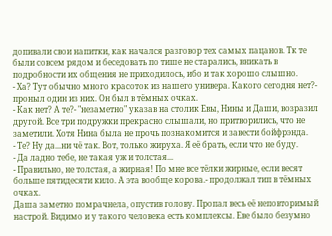допивали свои напитки, как начался разговор тех самых пацанов. Тк те были совсем рядом и беседовать по тише не старались, вникать в подробности их общения не приходилось, ибо и так хорошо слышно.
- Ха? Тут обычно много красоток из нашего универа. Какого сегодня нет?- проныл один из них. Он был в тёмных очках.
- Как нет? А те?- "незаметно" указав на столик Евы, Нины и Даши, возразил другой. Все три подружки прекрасно слышали, но притворились, что не заметили. Хотя Нина была не прочь познакомится и завести бойфрэнда.
- Те? Ну да...ни чё так. Вот, только жируха. Я её брать, если что не буду.
- Да ладно тебе, не такая уж и толстая...
- Правильно, не толстая, а жирная! По мне все тёлки жирные, если весят больше пятидесяти кило. А эта вообще корова.- продолжал тип в тёмных очках.
Даша заметно помрачнела, опустив голову. Пропал весь её неповторимый настрой. Видимо и у такого человека есть комплексы. Еве было безумно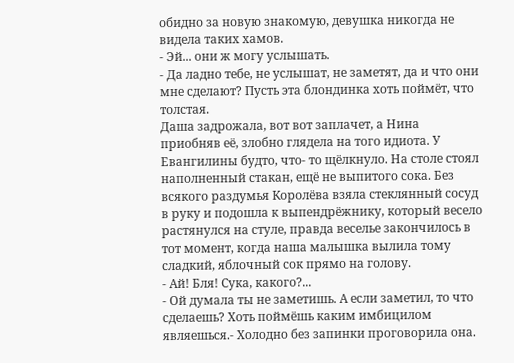обидно за новую знакомую, девушка никогда не видела таких хамов.
- Эй... они ж могу услышать.
- Да ладно тебе, не услышат, не заметят, да и что они мне сделают? Пусть эта блондинка хоть поймёт, что толстая.
Даша задрожала, вот вот заплачет, а Нина приобняв её, злобно глядела на того идиота. У Евангилины будто, что- то щёлкнуло. На столе стоял наполненный стакан, ещё не выпитого сока. Без всякого раздумья Королёва взяла стеклянный сосуд в руку и подошла к выпендрёжнику, который весело растянулся на стуле, правда веселье закончилось в тот момент, когда наша малышка вылила тому сладкий, яблочный сок прямо на голову.
- Ай! Бля! Сука, какого?...
- Ой думала ты не заметишь. А если заметил, то что сделаешь? Хоть поймёшь каким имбицилом являешься.- Холодно без запинки проговорила она.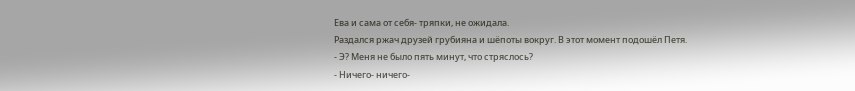Ева и сама от себя- тряпки, не ожидала.
Раздался ржач друзей грубияна и шёпоты вокруг. В этот момент подошёл Петя.
- Э? Меня не было пять минут, что стряслось?
- Ничего- ничего-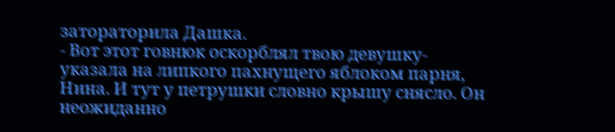затораторила Дашка.
- Вот этот говнюк оскорблял твою девушку- указала на липкого пахнущего яблоком парня, Нина. И тут у петрушки словно крышу снясло. Он неожиданно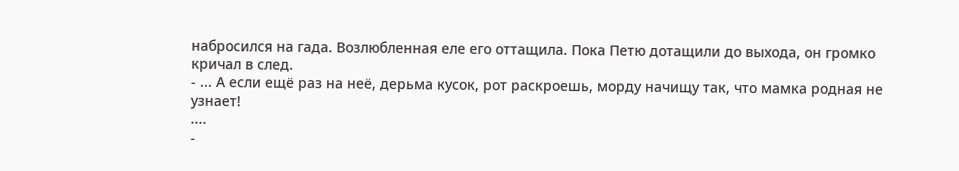набросился на гада. Возлюбленная еле его оттащила. Пока Петю дотащили до выхода, он громко кричал в след.
- ... А если ещё раз на неё, дерьма кусок, рот раскроешь, морду начищу так, что мамка родная не узнает!
....
-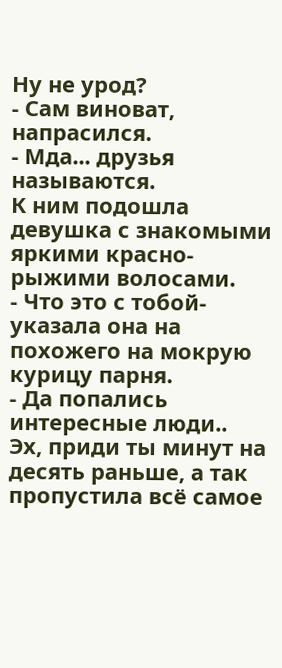Ну не урод?
- Сам виноват, напрасился.
- Мда... друзья называются.
К ним подошла девушка с знакомыми яркими красно- рыжими волосами.
- Что это с тобой- указала она на похожего на мокрую курицу парня.
- Да попались интересные люди..
Эх, приди ты минут на десять раньше, а так пропустила всё самое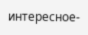интересное-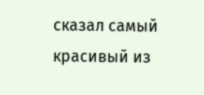сказал самый красивый из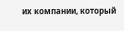их компании, который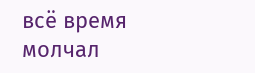всё время молчал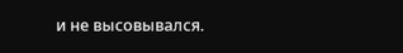и не высовывался.